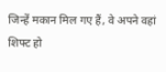जिन्हें मकान मिल गए हैं, वे अपने वहां शिफ्ट हो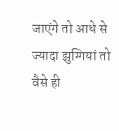जाएंगे तो आधे से ज्यादा झुग्गियां तो वैसे ही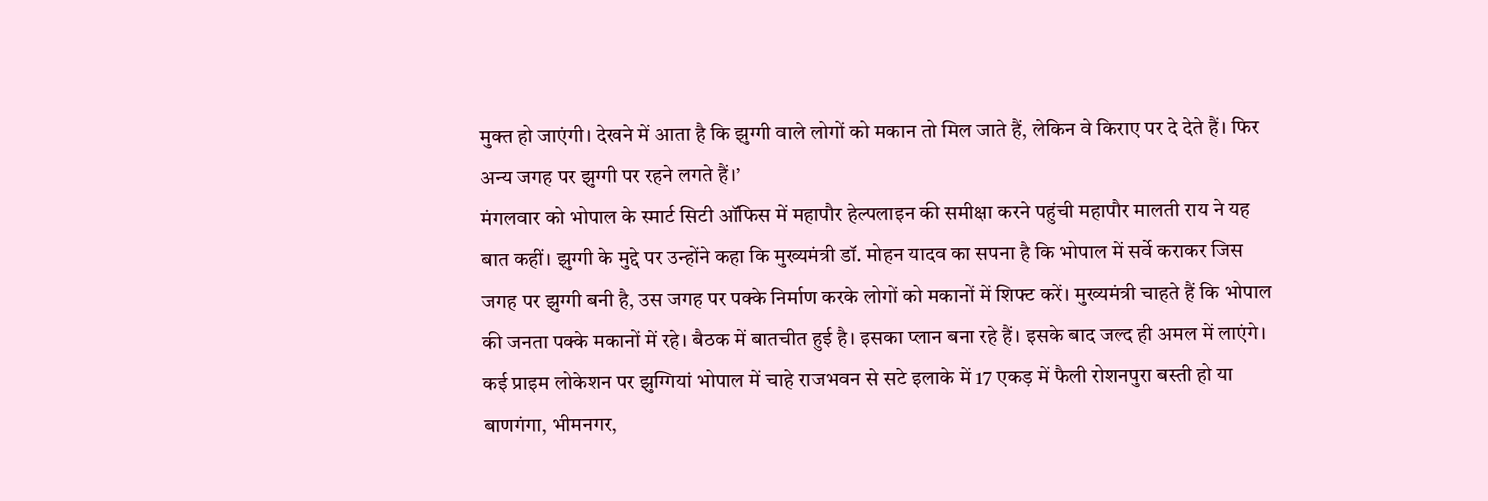मुक्त हो जाएंगी। देखने में आता है कि झुग्गी वाले लोगों को मकान तो मिल जाते हैं, लेकिन वे किराए पर दे देते हैं। फिर अन्य जगह पर झुग्गी पर रहने लगते हैं।’
मंगलवार को भोपाल के स्मार्ट सिटी ऑफिस में महापौर हेल्पलाइन की समीक्षा करने पहुंची महापौर मालती राय ने यह बात कहीं। झुग्गी के मुद्दे पर उन्होंने कहा कि मुख्यमंत्री डॉ. मोहन यादव का सपना है कि भोपाल में सर्वे कराकर जिस जगह पर झुग्गी बनी है, उस जगह पर पक्के निर्माण करके लोगों को मकानों में शिफ्ट करें। मुख्यमंत्री चाहते हैं कि भोपाल की जनता पक्के मकानों में रहे। बैठक में बातचीत हुई है। इसका प्लान बना रहे हैं। इसके बाद जल्द ही अमल में लाएंगे।
कई प्राइम लोकेशन पर झुग्गियां भोपाल में चाहे राजभवन से सटे इलाके में 17 एकड़ में फैली रोशनपुरा बस्ती हो या बाणगंगा, भीमनगर,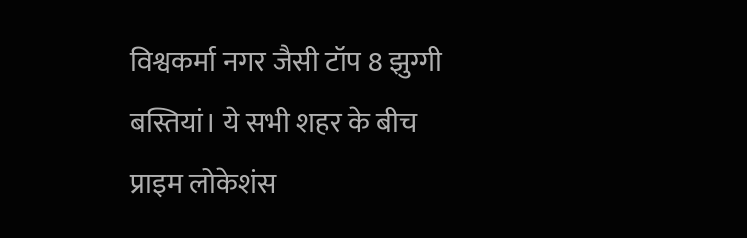विश्वकर्मा नगर जैसी टॉप 8 झुग्गी बस्तियां। ये सभी शहर के बीच प्राइम लोकेशंस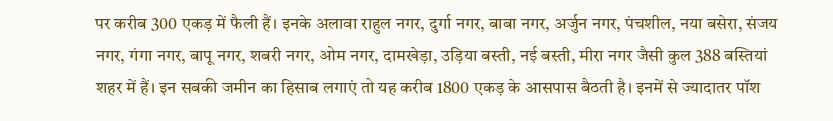पर करीब 300 एकड़ में फैली हैं। इनके अलावा राहुल नगर, दुर्गा नगर, बाबा नगर, अर्जुन नगर, पंचशील, नया बसेरा, संजय नगर, गंगा नगर, बापू नगर, शबरी नगर, ओम नगर, दामखेड़ा, उड़िया बस्ती, नई बस्ती, मीरा नगर जैसी कुल 388 बस्तियां शहर में हैं। इन सबकी जमीन का हिसाब लगाएं तो यह करीब 1800 एकड़ के आसपास बैठती है। इनमें से ज्यादातर पॉश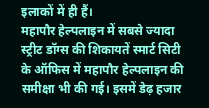इलाकों में ही हैं।
महापौर हेल्पलाइन में सबसे ज्यादा स्ट्रीट डॉग्स की शिकायतें स्मार्ट सिटी के ऑफिस में महापौर हेल्पलाइन की समीक्षा भी की गई। इसमें डेढ़ हजार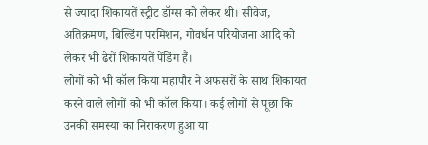से ज्यादा शिकायतें स्ट्रीट डॉग्स को लेकर थी। सीवेज, अतिक्रमण, बिल्डिंग परमिशन, गोवर्धन परियोजना आदि को लेकर भी ढेरों शिकायतें पेंडिंग हैं।
लोगों को भी कॉल किया महापौर ने अफसरों के साथ शिकायत करने वाले लोगों को भी कॉल किया। कई लोगों से पूछा कि उनकी समस्या का निराकरण हुआ या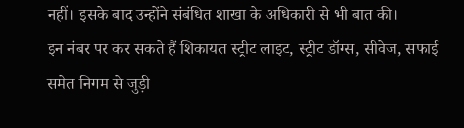नहीं। इसके बाद उन्होंने संबंधित शाखा के अधिकारी से भी बात की।
इन नंबर पर कर सकते हैं शिकायत स्ट्रीट लाइट, स्ट्रीट डॉग्स, सीवेज, सफाई समेत निगम से जुड़ी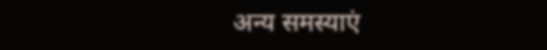अन्य समस्याएं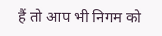हैं तो आप भी निगम को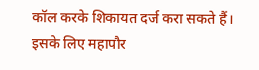कॉल करके शिकायत दर्ज करा सकते हैं। इसके लिए महापौर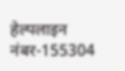हेल्पलाइन नंबर-155304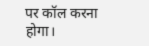पर कॉल करना होगा।